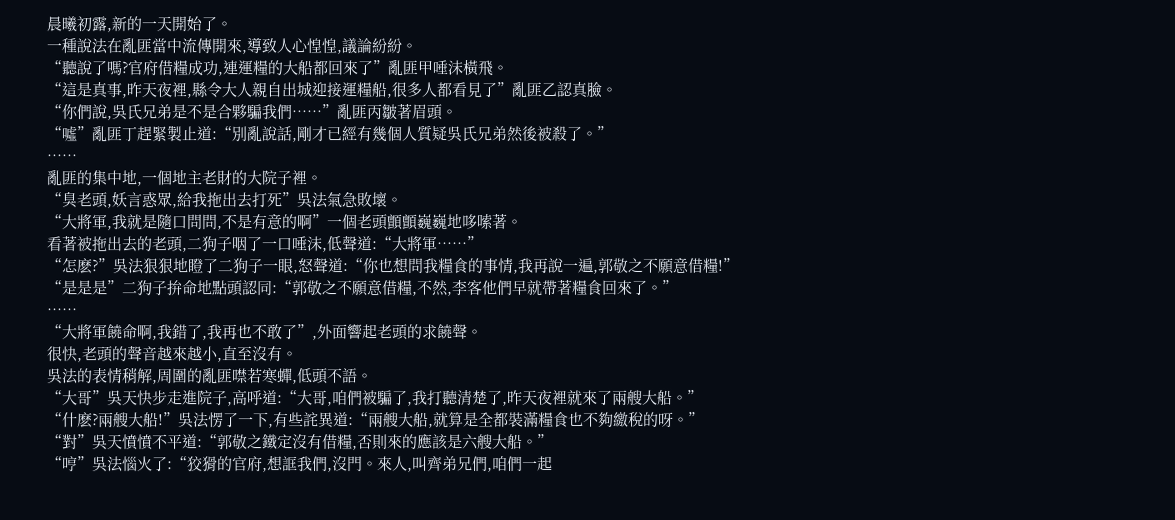晨曦初露,新的一天開始了。
一種說法在亂匪當中流傳開來,導致人心惶惶,議論紛紛。
“聽說了嗎?官府借糧成功,連運糧的大船都回來了”亂匪甲唾沫橫飛。
“這是真事,昨天夜裡,縣令大人親自出城迎接運糧船,很多人都看見了”亂匪乙認真臉。
“你們說,吳氏兄弟是不是合夥騙我們……”亂匪丙皺著眉頭。
“噓”亂匪丁趕緊製止道:“別亂說話,剛才已經有幾個人質疑吳氏兄弟然後被殺了。”
……
亂匪的集中地,一個地主老財的大院子裡。
“臭老頭,妖言惑眾,給我拖出去打死”吳法氣急敗壞。
“大將軍,我就是隨口問問,不是有意的啊”一個老頭顫顫巍巍地哆嗦著。
看著被拖出去的老頭,二狗子咽了一口唾沫,低聲道:“大將軍……”
“怎麽?”吳法狠狠地瞪了二狗子一眼,怒聲道:“你也想問我糧食的事情,我再說一遍,郭敬之不願意借糧!”
“是是是”二狗子拚命地點頭認同:“郭敬之不願意借糧,不然,李客他們早就帶著糧食回來了。”
……
“大將軍饒命啊,我錯了,我再也不敢了”,外面響起老頭的求饒聲。
很快,老頭的聲音越來越小,直至沒有。
吳法的表情稍解,周圍的亂匪噤若寒蟬,低頭不語。
“大哥”吳天快步走進院子,高呼道:“大哥,咱們被騙了,我打聽清楚了,昨天夜裡就來了兩艘大船。”
“什麽?兩艘大船!”吳法愣了一下,有些詫異道:“兩艘大船,就算是全都裝滿糧食也不夠繳稅的呀。”
“對”吳天憤憤不平道:“郭敬之鐵定沒有借糧,否則來的應該是六艘大船。”
“哼”吳法惱火了:“狡猾的官府,想誆我們,沒門。來人,叫齊弟兄們,咱們一起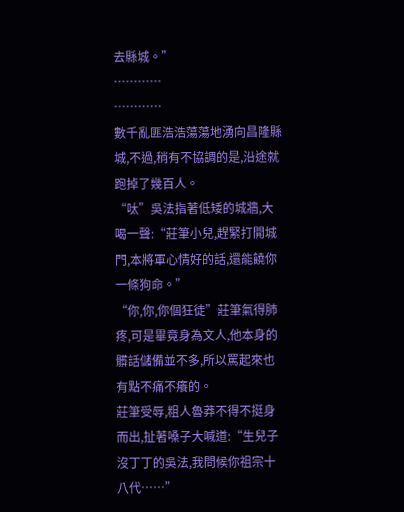去縣城。”
…………
…………
數千亂匪浩浩蕩蕩地湧向昌隆縣城,不過,稍有不協調的是,沿途就跑掉了幾百人。
“呔”吳法指著低矮的城牆,大喝一聲:“莊筆小兒,趕緊打開城門,本將軍心情好的話,還能饒你一條狗命。”
“你,你,你個狂徒”莊筆氣得肺疼,可是畢竟身為文人,他本身的髒話儲備並不多,所以罵起來也有點不痛不癢的。
莊筆受辱,粗人魯莽不得不挺身而出,扯著嗓子大喊道:“生兒子沒丁丁的吳法,我問候你祖宗十八代……”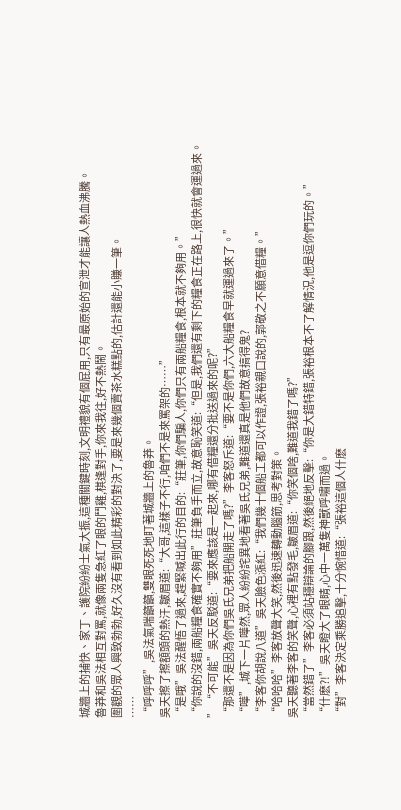城牆上的捕快、家丁、護院紛紛士氣大振,這種關鍵時刻,文明禮貌有個屁用,只有最原始的宣泄才能讓人熱血沸騰。
魯莽和吳法相互對罵,就像兩隻急紅了眼的鬥雞,棋逢對手,你來我往,好不熱鬧。
圍觀的眾人興致勃勃,好久沒有看到如此精彩的對決了,要是來幾個賣茶水糕點的,估計還能小賺一筆。
……
“呼呼呼”,吳法氣喘籲籲,雙眼死死地盯著城牆上的魯莽。
吳天擦了擦額頭的熱汗,皺眉道:“大哥,這樣子不行,咱們不是來罵架的……”
“是哦”吳法醒悟了過來,趕緊喊出此行的目的:“莊筆,你們騙人,你們只有兩船糧食,根本就不夠用。”
“你說的沒錯,兩船糧食確實不夠用”莊筆負手而立,故意恥笑道:“但是,我們還有剩下的糧食正在路上,很快就會運過來。
” “不可能”吳天反駁道:“要來應該是一起來,哪有借糧還分批送過來的呢?”
“那還不是因為你們吳氏兄弟把船開走了嗎?”李客怒斥道:“要不是你們,六大船糧食早就運過來了。”
“嘩”,城下一片嘩然,眾人紛紛詫異地看著吳氏兄弟,難道還真是他們故意搞得鬼?
“李客你胡說八道”吳天臉色漲紅:“我們幾十個船工都可以作證,張裕親口說的,郭敬之不願意借糧。”
“哈哈哈”李客放聲大笑,然後迅速轉動腦筋,思考對策。
吳天聽著李客的笑聲,心裡有點發毛,皺眉道:“你笑個啥,難道我錯了嗎?”
“當然錯了”李客必須站穩辯論的腳跟,然後絕地反擊:“你是大錯特錯,張裕根本不了解情況,他是逗你們玩的。”
“什麽?!”吳天瞪大了眼睛,心中一萬隻神獸呼嘯而過。
“對”李客決定乘勝追擊,十分惋惜道:“張裕這個人什麽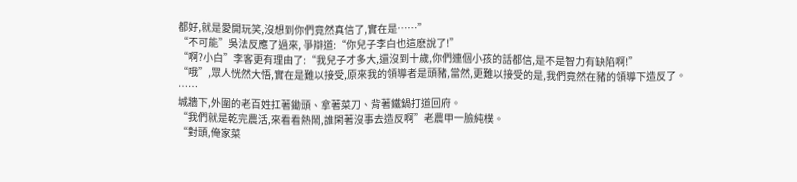都好,就是愛開玩笑,沒想到你們竟然真信了,實在是……”
“不可能”吳法反應了過來, 爭辯道:“你兒子李白也這麽說了!”
“啊?小白”李客更有理由了:“我兒子才多大,還沒到十歲,你們連個小孩的話都信,是不是智力有缺陷啊!”
“哦”,眾人恍然大悟,實在是難以接受,原來我的領導者是頭豬,當然,更難以接受的是,我們竟然在豬的領導下造反了。
……
城牆下,外圍的老百姓扛著鋤頭、拿著菜刀、背著鐵鍋打道回府。
“我們就是乾完農活,來看看熱鬧,誰閑著沒事去造反啊”老農甲一臉純樸。
“對頭,俺家菜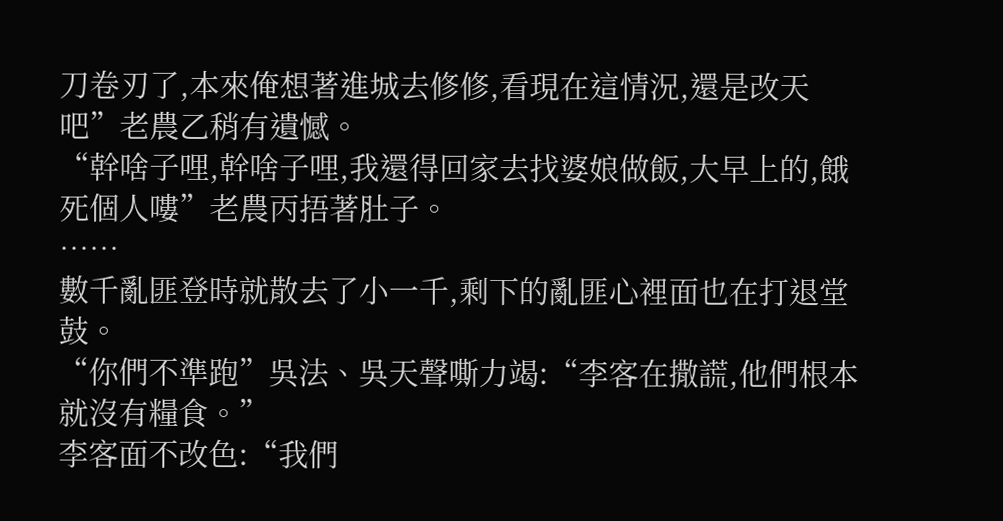刀卷刃了,本來俺想著進城去修修,看現在這情況,還是改天吧”老農乙稍有遺憾。
“幹啥子哩,幹啥子哩,我還得回家去找婆娘做飯,大早上的,餓死個人嘍”老農丙捂著肚子。
……
數千亂匪登時就散去了小一千,剩下的亂匪心裡面也在打退堂鼓。
“你們不準跑”吳法、吳天聲嘶力竭:“李客在撒謊,他們根本就沒有糧食。”
李客面不改色:“我們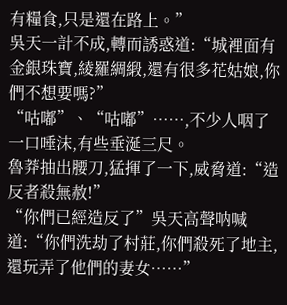有糧食,只是還在路上。”
吳天一計不成,轉而誘惑道:“城裡面有金銀珠寶,綾羅綢緞,還有很多花姑娘,你們不想要嗎?”
“咕嘟”、“咕嘟”……,不少人咽了一口唾沫,有些垂涎三尺。
魯莽抽出腰刀,猛揮了一下,威脅道:“造反者殺無赦!”
“你們已經造反了”吳天高聲呐喊道:“你們洗劫了村莊,你們殺死了地主,還玩弄了他們的妻女……”